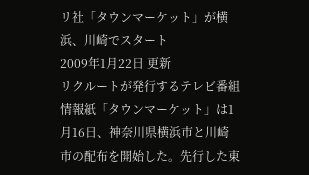リ社「タウンマーケット」が横浜、川崎でスタート
2009年1月22日 更新
リクルートが発行するテレビ番組情報紙「タウンマーケット」は1月16日、神奈川県横浜市と川崎市の配布を開始した。先行した東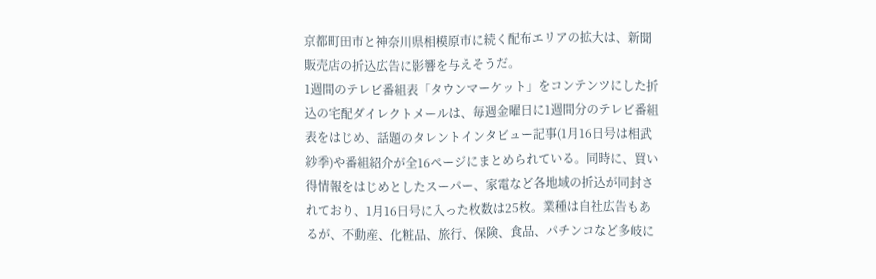京都町田市と神奈川県相模原市に続く配布エリアの拡大は、新聞販売店の折込広告に影響を与えそうだ。
1週間のテレビ番組表「タウンマーケット」をコンテンツにした折込の宅配ダイレクトメールは、毎週金曜日に1週間分のテレビ番組表をはじめ、話題のタレントインタビュー記事(1月16日号は相武紗季)や番組紹介が全16ページにまとめられている。同時に、買い得情報をはじめとしたスーパー、家電など各地域の折込が同封されており、1月16日号に入った枚数は25枚。業種は自社広告もあるが、不動産、化粧品、旅行、保険、食品、パチンコなど多岐に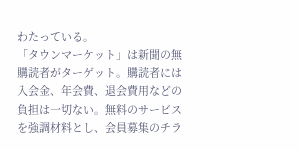わたっている。
「タウンマーケット」は新聞の無購読者がターゲット。購読者には入会金、年会費、退会費用などの負担は一切ない。無料のサービスを強調材料とし、会員募集のチラ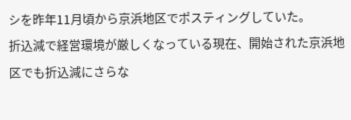シを昨年11月頃から京浜地区でポスティングしていた。
折込減で経営環境が厳しくなっている現在、開始された京浜地区でも折込減にさらな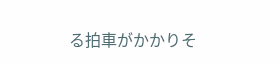る拍車がかかりそ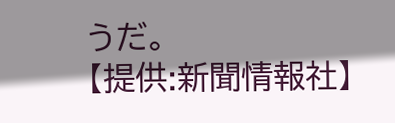うだ。
【提供:新聞情報社】